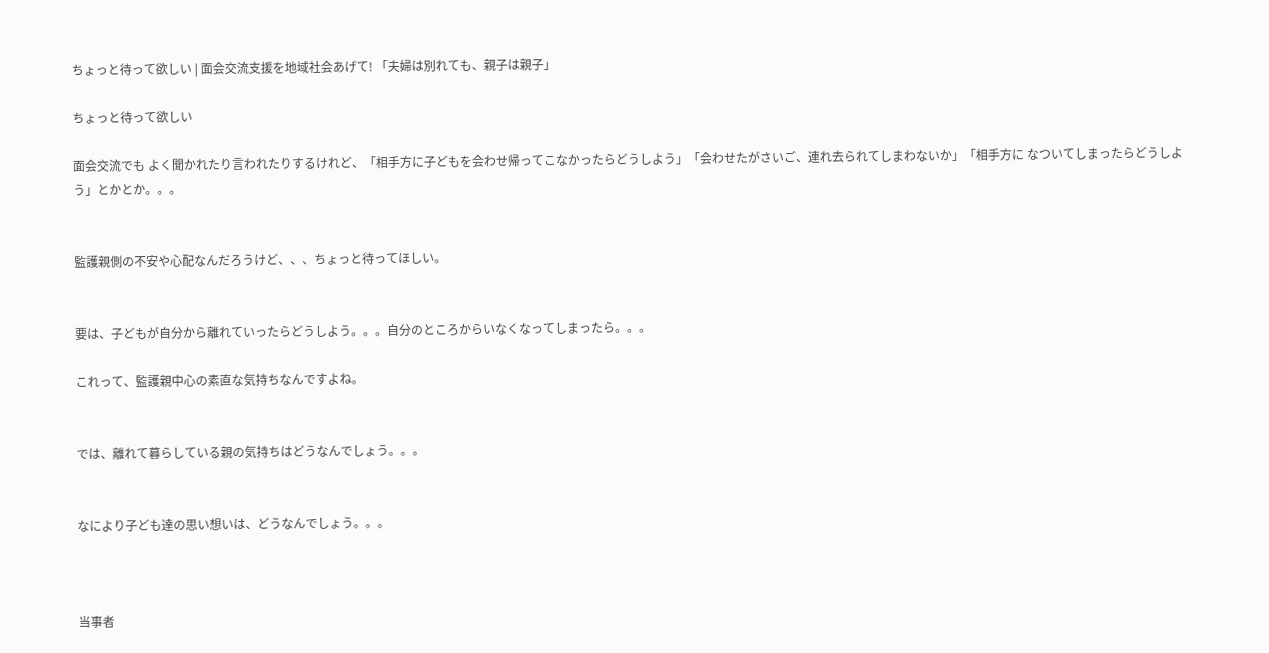ちょっと待って欲しい | 面会交流支援を地域社会あげて! 「夫婦は別れても、親子は親子」

ちょっと待って欲しい

面会交流でも よく聞かれたり言われたりするけれど、「相手方に子どもを会わせ帰ってこなかったらどうしよう」「会わせたがさいご、連れ去られてしまわないか」「相手方に なついてしまったらどうしよう」とかとか。。。


監護親側の不安や心配なんだろうけど、、、ちょっと待ってほしい。


要は、子どもが自分から離れていったらどうしよう。。。自分のところからいなくなってしまったら。。。

これって、監護親中心の素直な気持ちなんですよね。


では、離れて暮らしている親の気持ちはどうなんでしょう。。。


なにより子ども達の思い想いは、どうなんでしょう。。。



当事者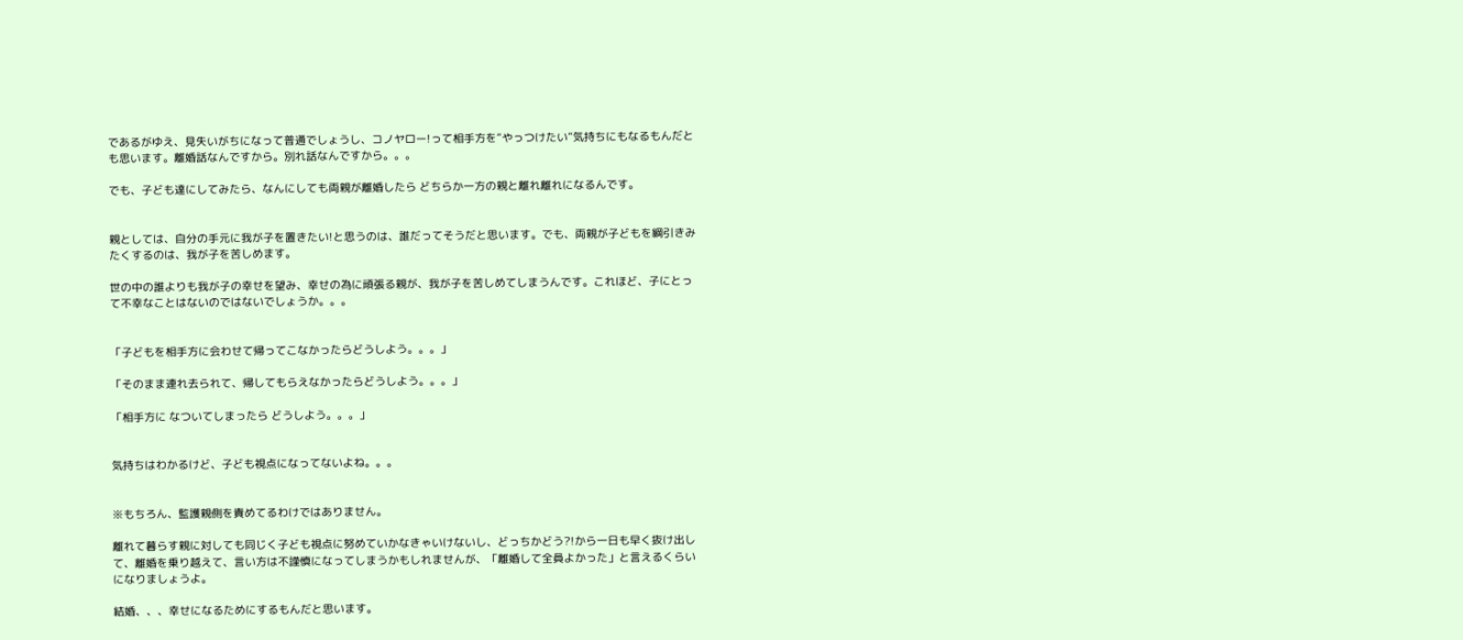であるがゆえ、見失いがちになって普通でしょうし、コノヤロー!って相手方を“やっつけたい”気持ちにもなるもんだとも思います。離婚話なんですから。別れ話なんですから。。。

でも、子ども達にしてみたら、なんにしても両親が離婚したら どちらか一方の親と離れ離れになるんです。


親としては、自分の手元に我が子を置きたい!と思うのは、誰だってそうだと思います。でも、両親が子どもを綱引きみたくするのは、我が子を苦しめます。

世の中の誰よりも我が子の幸せを望み、幸せの為に頑張る親が、我が子を苦しめてしまうんです。これほど、子にとって不幸なことはないのではないでしょうか。。。


「子どもを相手方に会わせて帰ってこなかったらどうしよう。。。」

「そのまま連れ去られて、帰してもらえなかったらどうしよう。。。」

「相手方に なついてしまったら どうしよう。。。」


気持ちはわかるけど、子ども視点になってないよね。。。


※もちろん、監護親側を責めてるわけではありません。

離れて暮らす親に対しても同じく子ども視点に努めていかなきゃいけないし、どっちかどう?!から一日も早く抜け出して、離婚を乗り越えて、言い方は不謹慎になってしまうかもしれませんが、「離婚して全員よかった」と言えるくらいになりましょうよ。

結婚、、、幸せになるためにするもんだと思います。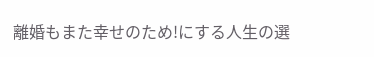離婚もまた幸せのため!にする人生の選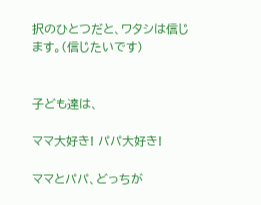択のひとつだと、ワタシは信じます。(信じたいです)


子ども達は、

ママ大好き! パパ大好き!

ママとパパ、どっちが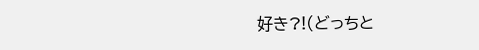好き?!(どっちと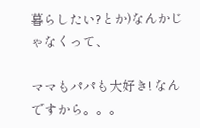暮らしたい?とか)なんかじゃなくって、

ママもパパも大好き! なんですから。。。